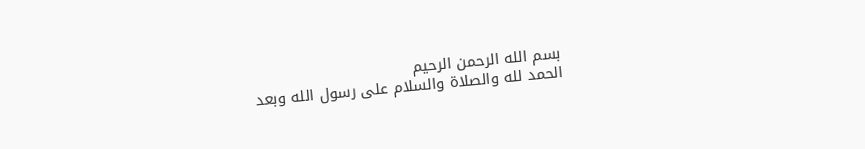بسم الله الرحمن الرحيم
الحمد لله والصلاة والسلام على رسول الله وبعد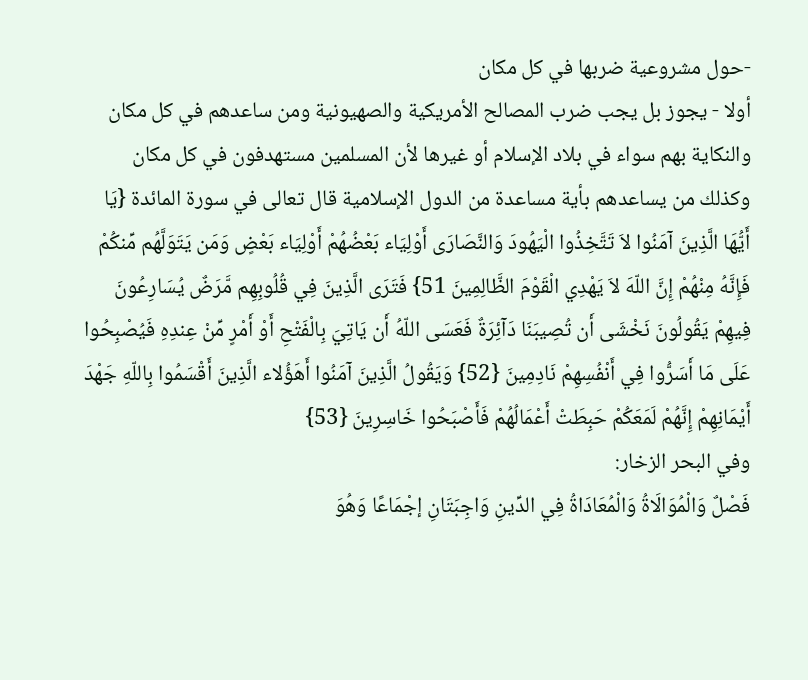-حول مشروعية ضربها في كل مكان
أولا - يجوز بل يجب ضرب المصالح الأمريكية والصهيونية ومن ساعدهم في كل مكان والنكاية بهم سواء في بلاد الإسلام أو غيرها لأن المسلمين مستهدفون في كل مكان وكذلك من يساعدهم بأية مساعدة من الدول الإسلامية قال تعالى في سورة المائدة {يَا أَيُّهَا الَّذِينَ آمَنُوا لاَ تَتَّخِذُوا الْيَهُودَ وَالنَّصَارَى أَوْلِيَاء بَعْضُهُمْ أَوْلِيَاء بَعْضٍ وَمَن يَتَوَلَّهُم مِّنكُمْ فَإِنَّهُ مِنْهُمْ إِنَّ اللّهَ لاَ يَهْدِي الْقَوْمَ الظَّالِمِينَ 51} فَتَرَى الَّذِينَ فِي قُلُوبِهِم مَّرَضٌ يُسَارِعُونَ فِيهِمْ يَقُولُونَ نَخْشَى أَن تُصِيبَنَا دَآئِرَةٌ فَعَسَى اللّهُ أَن يَاتِيَ بِالْفَتْحِ أَوْ أَمْرٍ مِّنْ عِندِهِ فَيُصْبِحُوا عَلَى مَا أَسَرُّوا فِي أَنْفُسِهِمْ نَادِمِينَ {52} وَيَقُولُ الَّذِينَ آمَنُوا أَهَؤُلاء الَّذِينَ أَقْسَمُوا بِاللّهِ جَهْدَ أَيْمَانِهِمْ إِنَّهُمْ لَمَعَكُمْ حَبِطَتْ أَعْمَالُهُمْ فَأَصْبَحُوا خَاسِرِينَ {53}
وفي البحر الزخار:
فَصْلٌ وَالْمُوَالَاةُ وَالْمُعَادَاةُ فِي الدِّينِ وَاجِبَتَانِ إجْمَاعًا وَهُوَ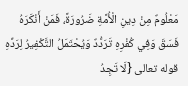مَعْلُومٌ مِنْ دِينِ الْأُمَّةِ ضَرُورَةً، فَمَنْ أَنْكَرَهُ فَسَقَ وَفِي كُفْرِهِ تَرَدُّدٌ وَيُحْتَمَلُ التَّكْفِيرُ لِرَدِّهِ قوله تعالى {لَا تَجِدُ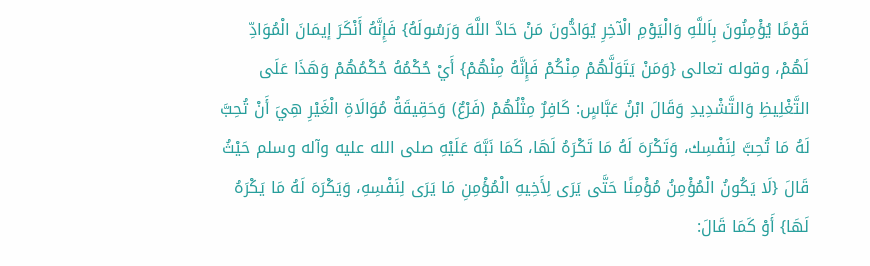قَوْمًا يُؤْمِنُونَ بِاَللَّهِ وَالْيَوْمِ الْآخِرِ يُوَادُّونَ مَنْ حَادَّ اللَّهَ وَرَسُولَهُ} فَإِنَّهُ أَنْكَرَ إيمَانَ الْمُوَادِّ لَهُمْ، وقوله تعالى {وَمَنْ يَتَوَلَّهُمْ مِنْكُمْ فَإِنَّهُ مِنْهُمْ} أَيْ حُكْمُهُ حُكْمُهُمْ وَهَذَا عَلَى التَّغْلِيظِ وَالتَّشْدِيدِ وَقَالَ ابْنُ عَبَّاسٍ: كَافِرٌ مِثْلُهُمْ (فَرْعٌ) وَحَقِيقَةُ مُوَالَاةِ الْغَيْرِ هِيَ أَنْ تُحِبَّ لَهُ مَا تُحِبَّ لِنَفْسِك، وَتَكْرَهَ لَهُ مَا تَكْرَهُ لَهَا، كَمَا نَبَّهَ عَلَيْهِ صلى الله عليه وآله وسلم حَيْثُ قَالَ {لَا يَكُونُ الْمُؤْمِنُ مُؤْمِنًا حَتَّى يَرَى لِأَخِيهِ الْمُؤْمِنِ مَا يَرَى لِنَفْسِهِ، وَيَكْرَهَ لَهُ مَا يَكْرَهُ لَهَا} أَوْ كَمَا قَالَ: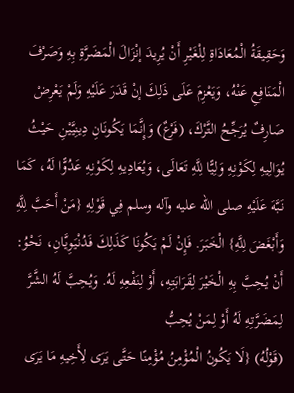وَحَقِيقَةُ الْمُعَادَاةِ لِلْغَيْرِ أَنْ يُرِيدَ إنْزَالَ الْمَضَرَّةِ بِهِ وَصَرْفَ الْمَنَافِعِ عَنْهُ، وَيَعْزِمَ عَلَى ذَلِكَ إنْ قَدَرَ عَلَيْهِ وَلَمْ يَعْرِضْ صَارِفٌ يُرَجِّحُ التَّرْكَ، (فَرْعٌ) وَإِنَّمَا يَكُونَانِ دِينِيَّيْنِ حَيْثُ يُوَالِيهِ لِكَوْنِهِ وَلِيًّا لِلَّهِ تَعَالَى، وَيُعَادِيهِ لِكَوْنِهِ عَدُوًّا لَهُ، كَمَا نَبَّهَ عَلَيْهِ صلى الله عليه وآله وسلم فِي قَوْلِهِ {مَنْ أَحَبَّ لِلَّهِ وَأَبْغَضَ لِلَّهِ} الْخَبَرَ. فَإِنْ لَمْ يَكُونَا كَذَلِكَ فَدُنْيَوِيَّانِ، نَحْوُ: أَنْ يُحِبَّ بِهِ الْخَيْرَ لِقَرَابَتِهِ، أَوْ لِنَفْعِهِ لَهُ. وَيُحِبَّ لَهُ الشَّرَّ لِمَضَرَّتِهِ لَهُ أَوْ لِمَنْ يُحِبُّ
(قَوْلُهُ) {لَا يَكُونُ الْمُؤْمِنُ مُؤْمِنًا حَتَّى يَرَى لِأَخِيهِ مَا يَرَى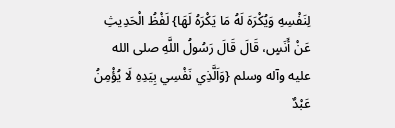لِنَفْسِهِ وَيُكْرَهَ لَهُ مَا يَكْرَهُ لَهَا} لَفْظُ الْحَدِيثِ عَنْ أَنَسٍ، قَالَ قَالَ رَسُولُ اللَّهِ صلى الله عليه وآله وسلم {وَاَلَّذِي نَفْسِي بِيَدِهِ لَا يُؤْمِنُ عَبْدٌ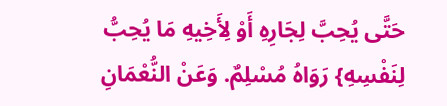حَتَّى يُحِبَّ لِجَارِهِ أَوْ لِأَخِيهِ مَا يُحِبُّ لِنَفْسِهِ} رَوَاهُ مُسْلِمٌ. وَعَنْ النُّعْمَانِ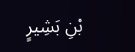بْنِ بَشِيرٍ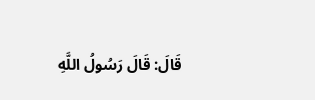قَالَ: قَالَ رَسُولُ اللَّهِ